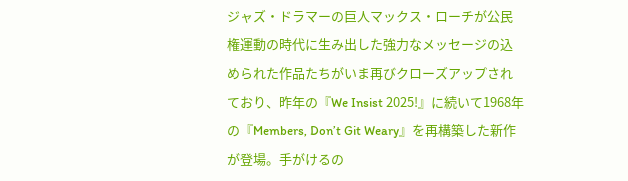ジャズ・ドラマーの巨人マックス・ローチが公民権運動の時代に生み出した強力なメッセージの込められた作品たちがいま再びクローズアップされており、昨年の『We Insist 2025!』に続いて1968年の『Members, Don’t Git Weary』を再構築した新作が登場。手がけるの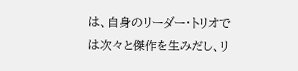は、自身のリーダー・トリオでは次々と傑作を生みだし、リ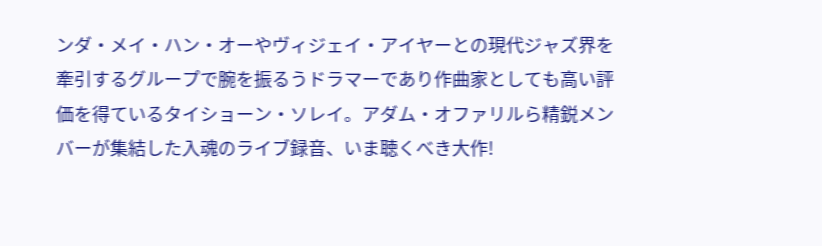ンダ・メイ・ハン・オーやヴィジェイ・アイヤーとの現代ジャズ界を牽引するグループで腕を振るうドラマーであり作曲家としても高い評価を得ているタイショーン・ソレイ。アダム・オファリルら精鋭メンバーが集結した入魂のライブ録音、いま聴くべき大作!